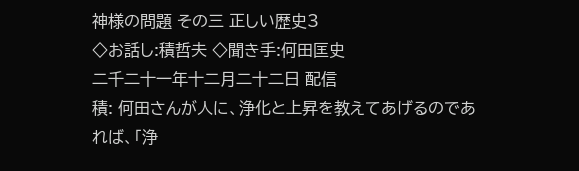神様の問題 その三 正しい歴史3
◇お話し:積哲夫 ◇聞き手:何田匡史
二千二十一年十二月二十二日 配信
積: 何田さんが人に、浄化と上昇を教えてあげるのであれば、「浄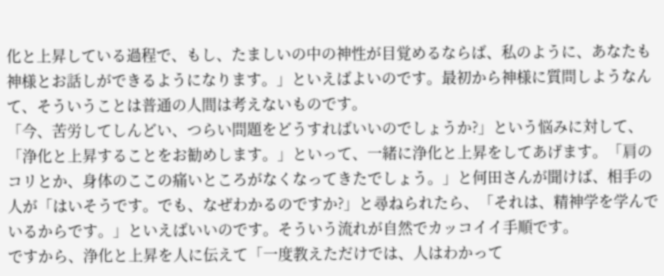化と上昇している過程で、もし、たましいの中の神性が目覚めるならば、私のように、あなたも神様とお話しができるようになります。」といえばよいのです。最初から神様に質問しようなんて、そういうことは普通の人間は考えないものです。
「今、苦労してしんどい、つらい問題をどうすればいいのでしょうか?」という悩みに対して、「浄化と上昇することをお勧めします。」といって、一緒に浄化と上昇をしてあげます。「肩のコリとか、身体のここの痛いところがなくなってきたでしょう。」と何田さんが聞けば、相手の人が「はいそうです。でも、なぜわかるのですか?」と尋ねられたら、「それは、精神学を学んでいるからです。」といえばいいのです。そういう流れが自然でカッコイイ手順です。
ですから、浄化と上昇を人に伝えて「一度教えただけでは、人はわかって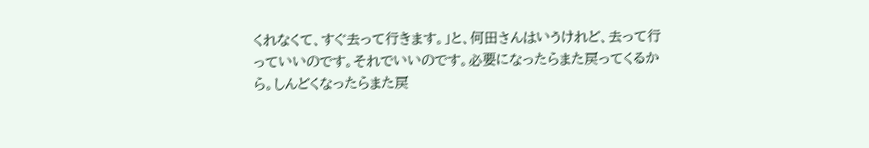くれなくて、すぐ去って行きます。」と、何田さんはいうけれど、去って行っていいのです。それでいいのです。必要になったらまた戻ってくるから。しんどくなったらまた戻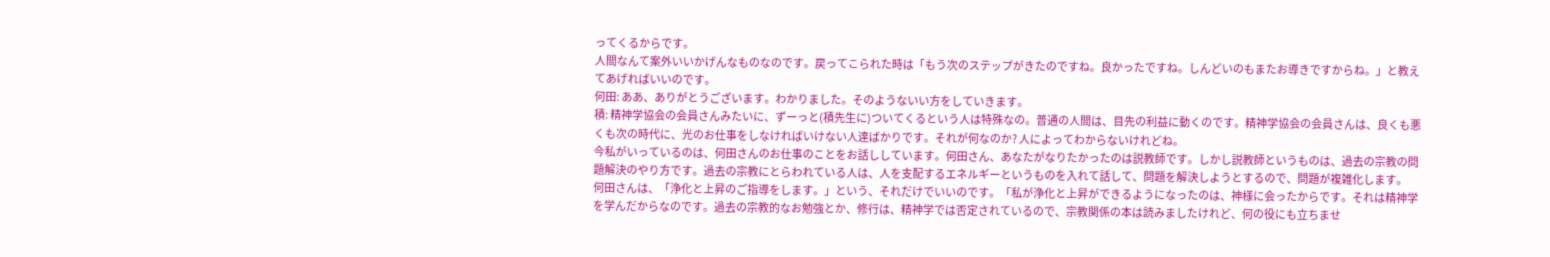ってくるからです。
人間なんて案外いいかげんなものなのです。戻ってこられた時は「もう次のステップがきたのですね。良かったですね。しんどいのもまたお導きですからね。」と教えてあげればいいのです。
何田: ああ、ありがとうございます。わかりました。そのようないい方をしていきます。
積: 精神学協会の会員さんみたいに、ずーっと(積先生に)ついてくるという人は特殊なの。普通の人間は、目先の利益に動くのです。精神学協会の会員さんは、良くも悪くも次の時代に、光のお仕事をしなければいけない人達ばかりです。それが何なのか? 人によってわからないけれどね。
今私がいっているのは、何田さんのお仕事のことをお話ししています。何田さん、あなたがなりたかったのは説教師です。しかし説教師というものは、過去の宗教の問題解決のやり方です。過去の宗教にとらわれている人は、人を支配するエネルギーというものを入れて話して、問題を解決しようとするので、問題が複雑化します。
何田さんは、「浄化と上昇のご指導をします。」という、それだけでいいのです。「私が浄化と上昇ができるようになったのは、神様に会ったからです。それは精神学を学んだからなのです。過去の宗教的なお勉強とか、修行は、精神学では否定されているので、宗教関係の本は読みましたけれど、何の役にも立ちませ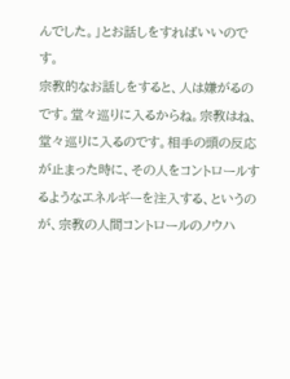んでした。」とお話しをすればいいのです。
宗教的なお話しをすると、人は嫌がるのです。堂々巡りに入るからね。宗教はね、堂々巡りに入るのです。相手の頭の反応が止まった時に、その人をコントロールするようなエネルギーを注入する、というのが、宗教の人間コントロールのノウハ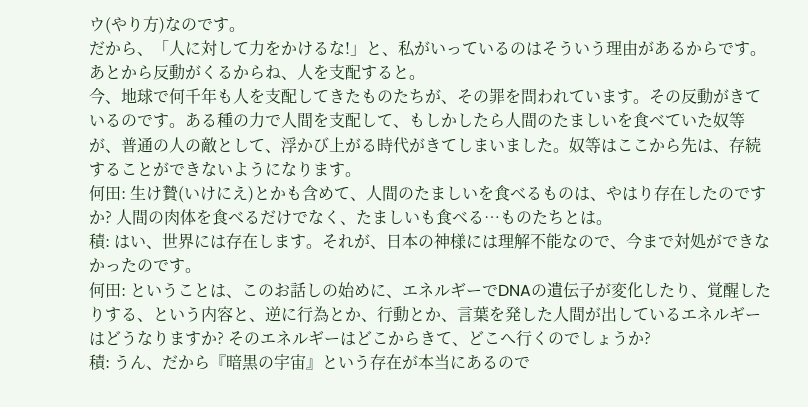ウ(やり方)なのです。
だから、「人に対して力をかけるな!」と、私がいっているのはそういう理由があるからです。あとから反動がくるからね、人を支配すると。
今、地球で何千年も人を支配してきたものたちが、その罪を問われています。その反動がきているのです。ある種の力で人間を支配して、もしかしたら人間のたましいを食べていた奴等が、普通の人の敵として、浮かび上がる時代がきてしまいました。奴等はここから先は、存続することができないようになります。
何田: 生け贄(いけにえ)とかも含めて、人間のたましいを食べるものは、やはり存在したのですか? 人間の肉体を食べるだけでなく、たましいも食べる…ものたちとは。
積: はい、世界には存在します。それが、日本の神様には理解不能なので、今まで対処ができなかったのです。
何田: ということは、このお話しの始めに、エネルギーでDNAの遺伝子が変化したり、覚醒したりする、という内容と、逆に行為とか、行動とか、言葉を発した人間が出しているエネルギーはどうなりますか? そのエネルギーはどこからきて、どこへ行くのでしょうか?
積: うん、だから『暗黒の宇宙』という存在が本当にあるので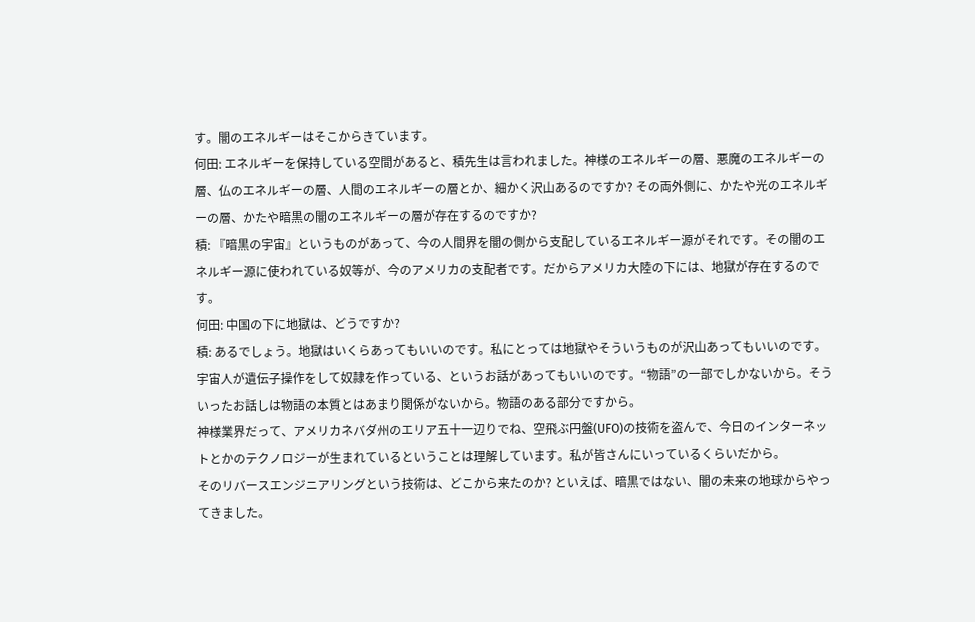す。闇のエネルギーはそこからきています。
何田: エネルギーを保持している空間があると、積先生は言われました。神様のエネルギーの層、悪魔のエネルギーの層、仏のエネルギーの層、人間のエネルギーの層とか、細かく沢山あるのですか? その両外側に、かたや光のエネルギーの層、かたや暗黒の闇のエネルギーの層が存在するのですか?
積: 『暗黒の宇宙』というものがあって、今の人間界を闇の側から支配しているエネルギー源がそれです。その闇のエネルギー源に使われている奴等が、今のアメリカの支配者です。だからアメリカ大陸の下には、地獄が存在するのです。
何田: 中国の下に地獄は、どうですか?
積: あるでしょう。地獄はいくらあってもいいのです。私にとっては地獄やそういうものが沢山あってもいいのです。宇宙人が遺伝子操作をして奴隷を作っている、というお話があってもいいのです。“物語”の一部でしかないから。そういったお話しは物語の本質とはあまり関係がないから。物語のある部分ですから。
神様業界だって、アメリカネバダ州のエリア五十一辺りでね、空飛ぶ円盤(UFO)の技術を盗んで、今日のインターネットとかのテクノロジーが生まれているということは理解しています。私が皆さんにいっているくらいだから。
そのリバースエンジニアリングという技術は、どこから来たのか? といえば、暗黒ではない、闇の未来の地球からやってきました。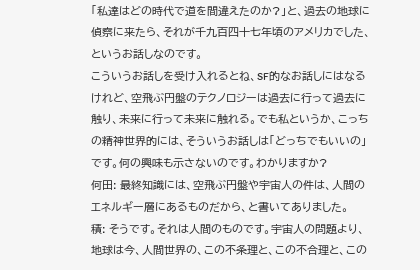「私達はどの時代で道を間違えたのか?」と、過去の地球に偵察に来たら、それが千九百四十七年頃のアメリカでした、というお話しなのです。
こういうお話しを受け入れるとね、SF的なお話しにはなるけれど、空飛ぶ円盤のテクノロジーは過去に行って過去に触り、未来に行って未来に触れる。でも私というか、こっちの精神世界的には、そういうお話しは「どっちでもいいの」です。何の興味も示さないのです。わかりますか?
何田: 最終知識には、空飛ぶ円盤や宇宙人の件は、人間のエネルギー層にあるものだから、と書いてありました。
積: そうです。それは人間のものです。宇宙人の問題より、地球は今、人間世界の、この不条理と、この不合理と、この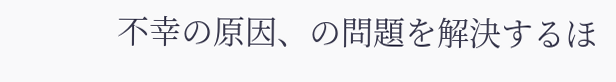不幸の原因、の問題を解決するほ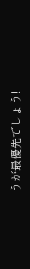うが最優先でしょう!